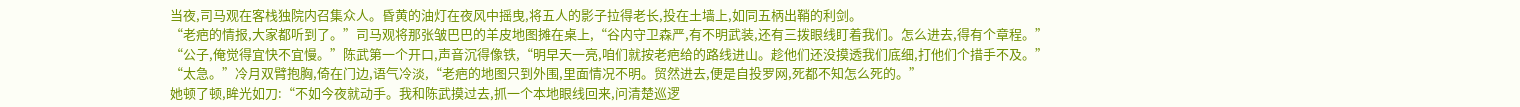当夜,司马观在客栈独院内召集众人。昏黄的油灯在夜风中摇曳,将五人的影子拉得老长,投在土墙上,如同五柄出鞘的利剑。
“老疤的情报,大家都听到了。”司马观将那张皱巴巴的羊皮地图摊在桌上,“谷内守卫森严,有不明武装,还有三拨眼线盯着我们。怎么进去,得有个章程。”
“公子,俺觉得宜快不宜慢。”陈武第一个开口,声音沉得像铁,“明早天一亮,咱们就按老疤给的路线进山。趁他们还没摸透我们底细,打他们个措手不及。”
“太急。”冷月双臂抱胸,倚在门边,语气冷淡,“老疤的地图只到外围,里面情况不明。贸然进去,便是自投罗网,死都不知怎么死的。”
她顿了顿,眸光如刀:“不如今夜就动手。我和陈武摸过去,抓一个本地眼线回来,问清楚巡逻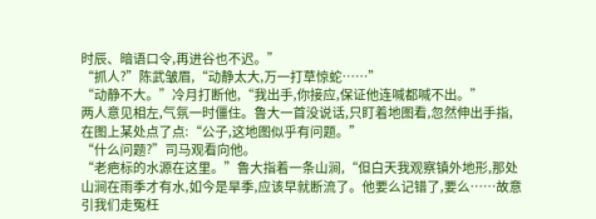时辰、暗语口令,再进谷也不迟。”
“抓人?”陈武皱眉,“动静太大,万一打草惊蛇……”
“动静不大。”冷月打断他,“我出手,你接应,保证他连喊都喊不出。”
两人意见相左,气氛一时僵住。鲁大一首没说话,只盯着地图看,忽然伸出手指,在图上某处点了点:“公子,这地图似乎有问题。”
“什么问题?”司马观看向他。
“老疤标的水源在这里。”鲁大指着一条山涧,“但白天我观察镇外地形,那处山涧在雨季才有水,如今是旱季,应该早就断流了。他要么记错了,要么……故意引我们走冤枉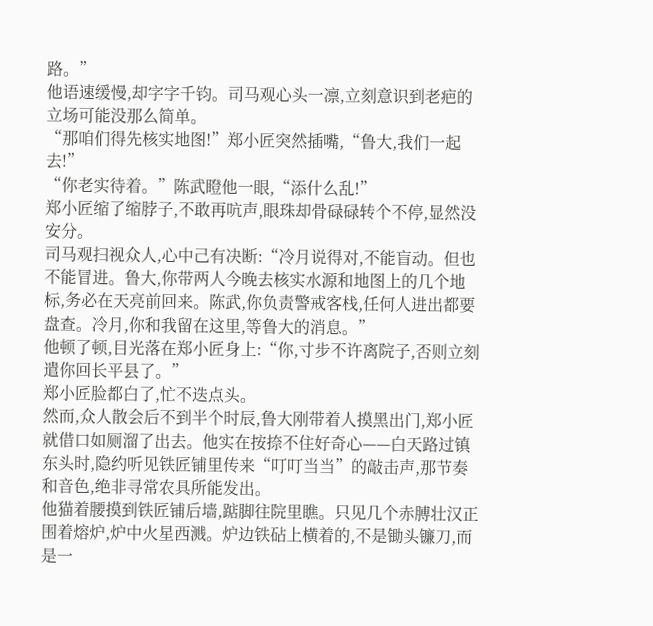路。”
他语速缓慢,却字字千钧。司马观心头一凛,立刻意识到老疤的立场可能没那么简单。
“那咱们得先核实地图!”郑小匠突然插嘴,“鲁大,我们一起去!”
“你老实待着。”陈武瞪他一眼,“添什么乱!”
郑小匠缩了缩脖子,不敢再吭声,眼珠却骨碌碌转个不停,显然没安分。
司马观扫视众人,心中己有决断:“冷月说得对,不能盲动。但也不能冒进。鲁大,你带两人今晚去核实水源和地图上的几个地标,务必在天亮前回来。陈武,你负责警戒客栈,任何人进出都要盘查。冷月,你和我留在这里,等鲁大的消息。”
他顿了顿,目光落在郑小匠身上:“你,寸步不许离院子,否则立刻遣你回长平县了。”
郑小匠脸都白了,忙不迭点头。
然而,众人散会后不到半个时辰,鲁大刚带着人摸黑出门,郑小匠就借口如厕溜了出去。他实在按捺不住好奇心——白天路过镇东头时,隐约听见铁匠铺里传来“叮叮当当”的敲击声,那节奏和音色,绝非寻常农具所能发出。
他猫着腰摸到铁匠铺后墙,踮脚往院里瞧。只见几个赤膊壮汉正围着熔炉,炉中火星西溅。炉边铁砧上横着的,不是锄头镰刀,而是一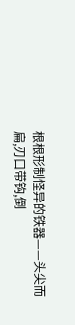根根形制怪异的铁器——头尖而扁,刃口带钩,倒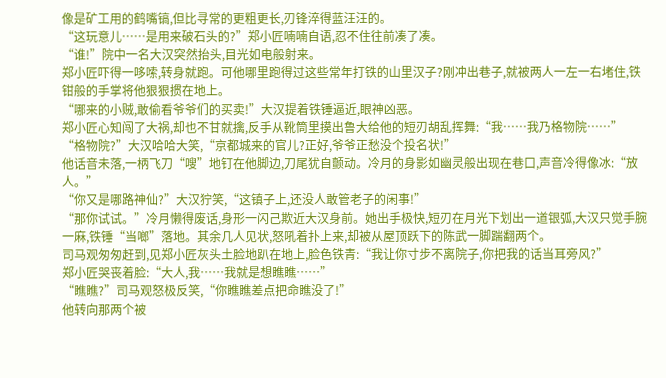像是矿工用的鹤嘴镐,但比寻常的更粗更长,刃锋淬得蓝汪汪的。
“这玩意儿……是用来破石头的?”郑小匠喃喃自语,忍不住往前凑了凑。
“谁!”院中一名大汉突然抬头,目光如电般射来。
郑小匠吓得一哆嗦,转身就跑。可他哪里跑得过这些常年打铁的山里汉子?刚冲出巷子,就被两人一左一右堵住,铁钳般的手掌将他狠狠掼在地上。
“哪来的小贼,敢偷看爷爷们的买卖!”大汉提着铁锤逼近,眼神凶恶。
郑小匠心知闯了大祸,却也不甘就擒,反手从靴筒里摸出鲁大给他的短刃胡乱挥舞:“我……我乃格物院……”
“格物院?”大汉哈哈大笑,“京都城来的官儿?正好,爷爷正愁没个投名状!”
他话音未落,一柄飞刀“嗖”地钉在他脚边,刀尾犹自颤动。冷月的身影如幽灵般出现在巷口,声音冷得像冰:“放人。”
“你又是哪路神仙?”大汉狞笑,“这镇子上,还没人敢管老子的闲事!”
“那你试试。”冷月懒得废话,身形一闪己欺近大汉身前。她出手极快,短刃在月光下划出一道银弧,大汉只觉手腕一麻,铁锤“当啷”落地。其余几人见状,怒吼着扑上来,却被从屋顶跃下的陈武一脚踹翻两个。
司马观匆匆赶到,见郑小匠灰头土脸地趴在地上,脸色铁青:“我让你寸步不离院子,你把我的话当耳旁风?”
郑小匠哭丧着脸:“大人,我……我就是想瞧瞧……”
“瞧瞧?”司马观怒极反笑,“你瞧瞧差点把命瞧没了!”
他转向那两个被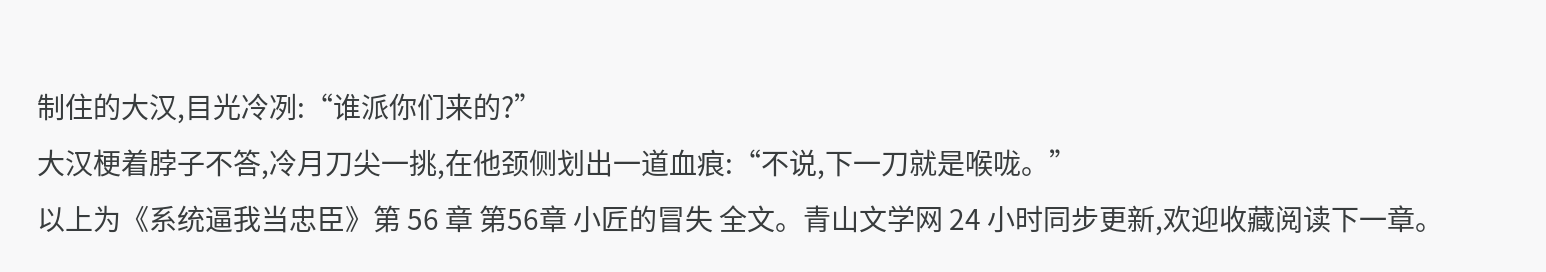制住的大汉,目光冷冽:“谁派你们来的?”
大汉梗着脖子不答,冷月刀尖一挑,在他颈侧划出一道血痕:“不说,下一刀就是喉咙。”
以上为《系统逼我当忠臣》第 56 章 第56章 小匠的冒失 全文。青山文学网 24 小时同步更新,欢迎收藏阅读下一章。